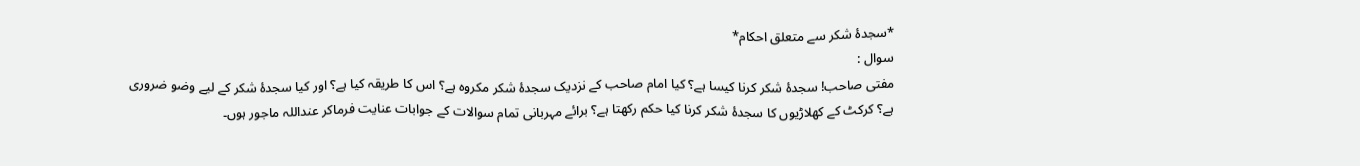*سجدۂ شکر سے متعلق احکام*
سوال :
مفتی صاحب! سجدۂ شکر کرنا کیسا ہے؟ کیا امام صاحب کے نزدیک سجدۂ شکر مکروہ ہے؟ اس کا طریقہ کیا ہے؟ اور کیا سجدۂ شکر کے لیے وضو ضروری ہے؟ کرکٹ کے کھلاڑیوں کا سجدۂ شکر کرنا کیا حکم رکھتا ہے؟ برائے مہربانی تمام سوالات کے جوابات عنایت فرماکر عنداللہ ماجور ہوں۔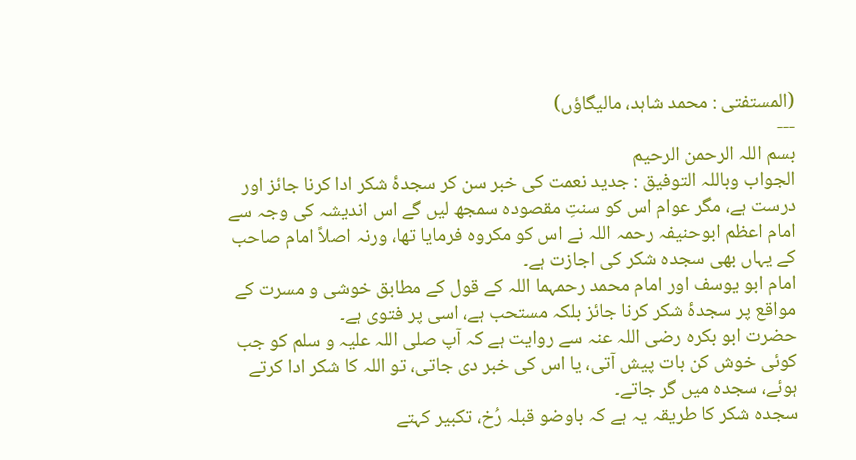(المستفتی : محمد شاہد، مالیگاؤں)
---
بسم اللہ الرحمن الرحیم
الجواب وباللہ التوفيق : جدید نعمت کی خبر سن کر سجدۂ شکر ادا کرنا جائز اور درست ہے، مگر عوام اس کو سنتِ مقصودہ سمجھ لیں گے اس اندیشہ کی وجہ سے امام اعظم ابوحنیفہ رحمہ اللہ نے اس کو مکروہ فرمایا تھا، ورنہ اصلاً امام صاحب کے یہاں بھی سجدہ شکر کی اجازت ہے۔
امام ابو یوسف اور امام محمد رحمہما اللہ کے قول کے مطابق خوشی و مسرت کے مواقع پر سجدۂ شکر کرنا جائز بلکہ مستحب ہے، اسی پر فتوی ہے۔
حضرت ابو بکرہ رضی اللہ عنہ سے روایت ہے کہ آپ صلی اللہ علیہ و سلم کو جب کوئی خوش کن بات پیش آتی، یا اس کی خبر دی جاتی، تو اللہ کا شکر ادا کرتے ہوئے، سجدہ میں گر جاتے۔
سجدہ شکر کا طریقہ یہ ہے کہ باوضو قبلہ رُخ، تکبیر کہتے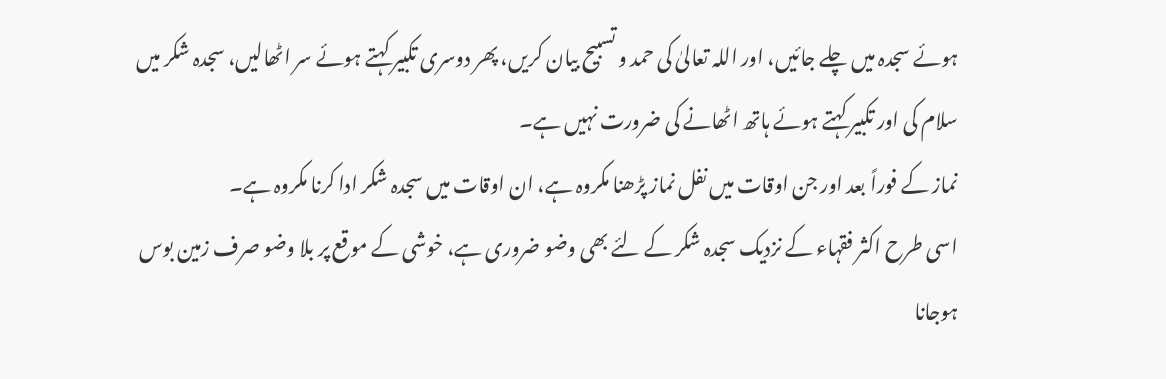ہوئے سجدہ میں چلے جائیں، اور اللہ تعالیٰ کی حمد و تسبیح بیان کریں، پھر دوسری تکبیر کہتے ہوئے سر اٹھالیں، سجدہ شکر میں سلام کی اور تکبیر کہتے ہوئے ہاتھ اٹھانے کی ضرورت نہیں ہے۔
نماز کے فوراً بعد اور جن اوقات میں نفل نماز پڑھنا مکروہ ہے، ان اوقات میں سجدہ شکر ادا کرنا مکروہ ہے۔
اسی طرح اکثر فقہاء کے نزدیک سجدہ شکر کے لئے بھی وضو ضروری ہے، خوشی کے موقع پر بلا وضو صرف زمین بوس ہوجانا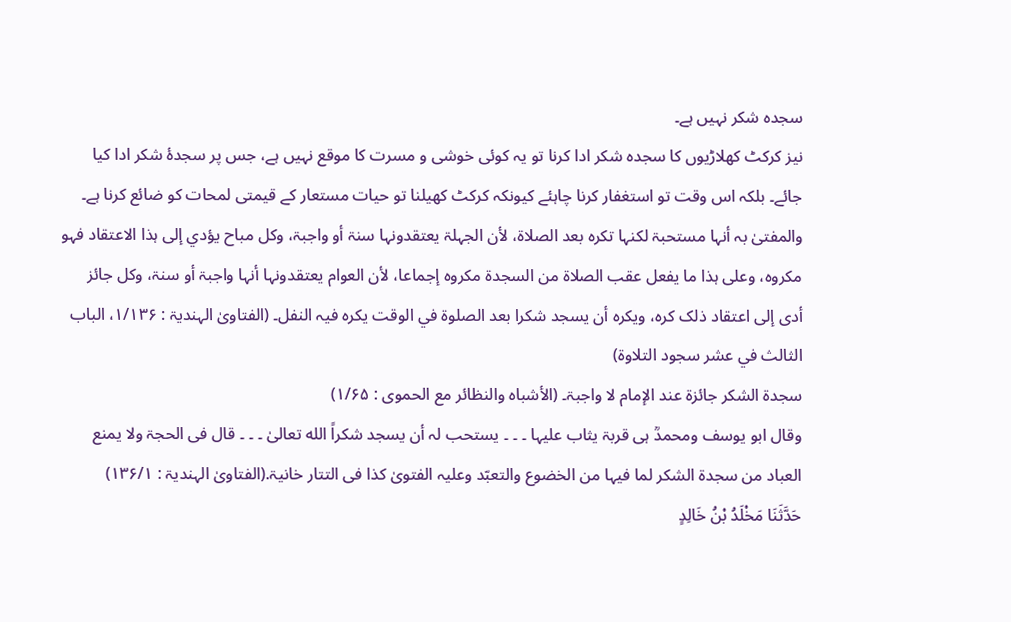سجدہ شکر نہیں ہے۔
نیز کرکٹ کھلاڑیوں کا سجدہ شکر ادا کرنا تو یہ کوئی خوشی و مسرت کا موقع نہیں ہے، جس پر سجدۂ شکر ادا کیا جائے۔ بلکہ اس وقت تو استغفار کرنا چاہئے کیونکہ کرکٹ کھیلنا تو حیات مستعار کے قیمتی لمحات کو ضائع کرنا ہے۔
والمفتیٰ بہ أنہا مستحبۃ لکنہا تکرہ بعد الصلاۃ، لأن الجہلۃ یعتقدونہا سنۃ أو واجبۃ، وکل مباح یؤدي إلی ہذا الاعتقاد فہو مکروہ، وعلی ہذا ما یفعل عقب الصلاۃ من السجدۃ مکروہ إجماعا، لأن العوام یعتقدونہا أنہا واجبۃ أو سنۃ، وکل جائز أدی إلی اعتقاد ذلک کرہ، ویکرہ أن یسجد شکرا بعد الصلوۃ في الوقت یکرہ فیہ النفل۔ (الفتاویٰ الہندیۃ : ۱/۱۳۶، الباب الثالث في عشر سجود التلاوۃ)
سجدۃ الشکر جائزۃ عند الإمام لا واجبۃ۔ (الأشباہ والنظائر مع الحموی : ۱/۶۵)
وقال ابو یوسف ومحمدؒ ہی قربۃ یثاب علیہا ۔ ۔ ۔ یستحب لہ أن یسجد شکراً الله تعالیٰ ۔ ۔ ۔ قال فی الحجۃ ولا یمنع العباد من سجدۃ الشکر لما فیہا من الخضوع والتعبّد وعلیہ الفتویٰ کذا فی التتار خانیۃ.(الفتاویٰ الہندیۃ : ۱۳۶/۱)
حَدَّثَنَا مَخْلَدُ بْنُ خَالِدٍ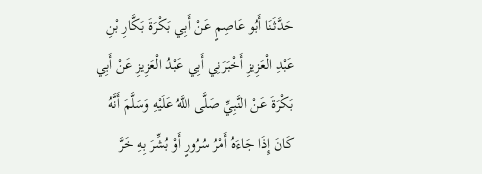حَدَّثَنَا أَبُو عَاصِمٍ عَنْ أَبِي بَكْرَةَ بَكَّارِ بْنِ عَبْدِ الْعَزِيزِ أَخْبَرَنِي أَبِي عَبْدُ الْعَزِيزِ عَنْ أَبِي بَكْرَةَ عَنْ النَّبِيِّ صَلَّى اللَّهُ عَلَيْهِ وَسَلَّمَ أَنَّهُ كَانَ إِذَا جَاءَهُ أَمْرُ سُرُورٍ أَوْ بُشِّرَ بِهِ خَرَّ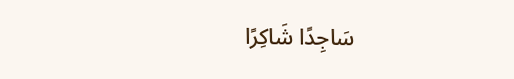سَاجِدًا شَاكِرًا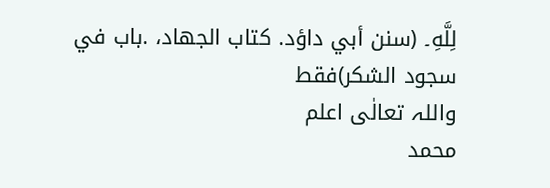لِلَّهِ۔ (سنن أبي داؤد. كتاب الجهاد، .باب في سجود الشكر)فقط
واللہ تعالٰی اعلم
محمد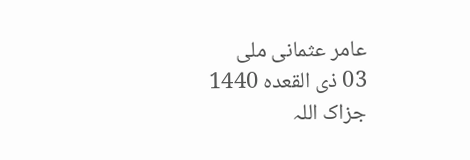عامر عثمانی ملی
03 ذی القعدہ 1440
جزاک اللہ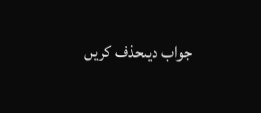جواب دیںحذف کریں